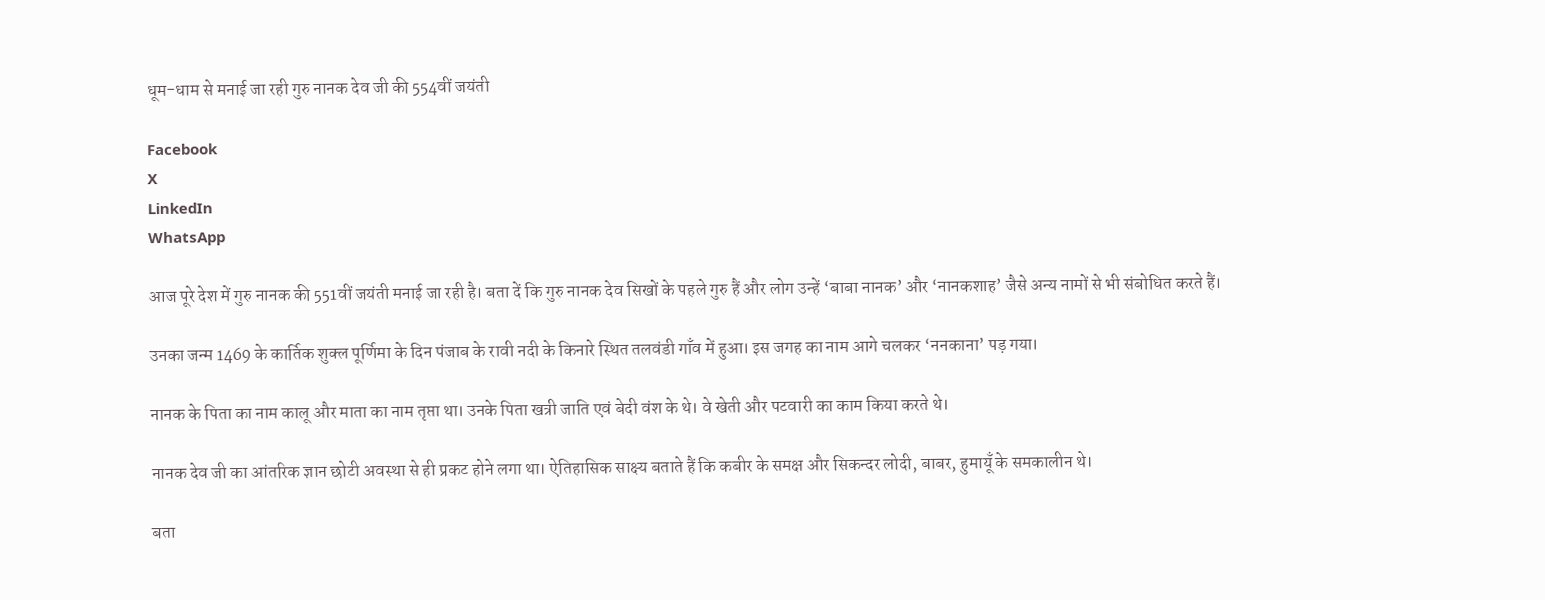धूम-धाम से मनाई जा रही गुरु नानक देव जी की 554वीं जयंती

Facebook
X
LinkedIn
WhatsApp

आज पूरे देश में गुरु नानक की 551वीं जयंती मनाई जा रही है। बता दें कि गुरु नानक देव सिखों के पहले गुरु हैं और लोग उन्हें ‘बाबा नानक’ और ‘नानकशाह’ जैसे अन्य नामों से भी संबोधित करते हैं।

उनका जन्म 1469 के कार्तिक शुक्ल पूर्णिमा के दिन पंजाब के रावी नदी के किनारे स्थित तलवंडी गाँव में हुआ। इस जगह का नाम आगे चलकर ‘ननकाना’ पड़ गया।

नानक के पिता का नाम कालू और माता का नाम तृप्ता था। उनके पिता खत्री जाति एवं बेदी वंश के थे। वे खेती और पटवारी का काम किया करते थे।

नानक देव जी का आंतरिक ज्ञान छोटी अवस्था से ही प्रकट होने लगा था। ऐतिहासिक साक्ष्य बताते हैं कि कबीर के समक्ष और सिकन्दर लोदी, बाबर, हुमायूँ के समकालीन थे।

बता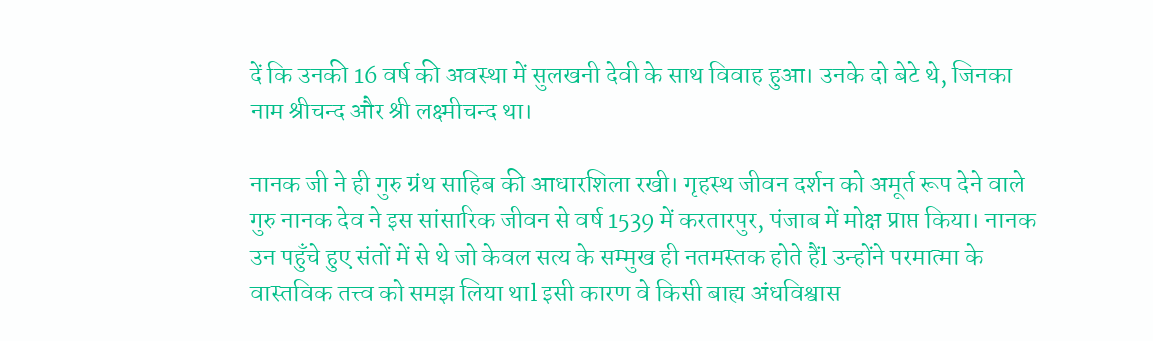दें कि उनकी 16 वर्ष की अवस्था में सुलखनी देवी के साथ विवाह हुआ। उनके दो बेटे थे, जिनका नाम श्रीचन्द और श्री लक्ष्मीचन्द था।

नानक जी ने ही गुरु ग्रंथ साहिब की आधारशिला रखी। गृहस्थ जीवन दर्शन को अमूर्त रूप देने वाले गुरु नानक देव ने इस सांसारिक जीवन से वर्ष 1539 में करतारपुर, पंजाब में मोक्ष प्राप्त किया। नानक उन पहुँचे हुए संतों में से थे जो केवल सत्य के सम्मुख ही नतमस्तक होते हैंl उन्होंने परमात्मा के वास्तविक तत्त्व को समझ लिया थाl इसी कारण वे किसी बाह्य अंधविश्वास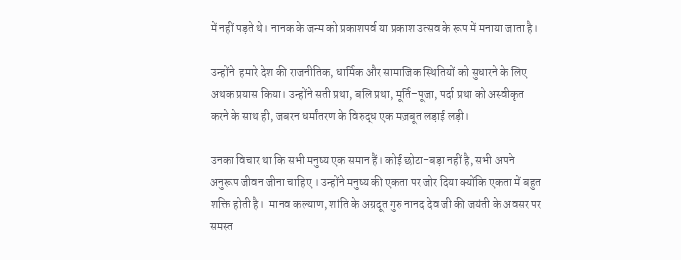में नहीं पड़ते थे। नानक के जन्म को प्रकाशपर्व या प्रकाश उत्सव के रूप में मनाया जाता है।

उन्होंने  हमारे देश की राजनीतिक, धार्मिक और सामाजिक स्थितियों को सुधारने के लिए अथक प्रयास किया। उन्होंने सती प्रथा, बलि प्रथा, मूर्ति–पूजा, पर्दा प्रथा को अस्वीकृत करने के साथ ही, जबरन धर्मांतरण के विरुद्ध एक मज़बूत लड़ाई लड़ी।

उनका विचार था कि सभी मनुष्य एक समान हैं। कोई छोटा-बड़ा नहीं है, सभी अपने अनुरूप जीवन जीना चाहिए । उन्होंने मनुष्य की एकता पर जोर दिया क्योंकि एकता में बहुत शक्ति होती है।  मानव कल्याण, शांति के अग्रदूत गुरु नानद देव जी की जयंती के अवसर पर समस्त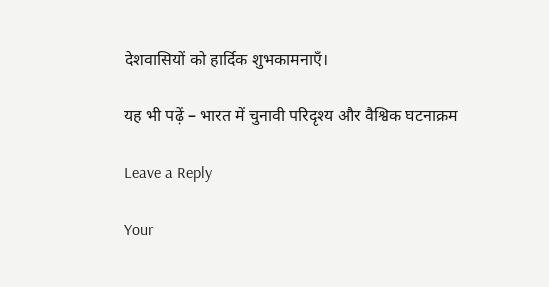देशवासियों को हार्दिक शुभकामनाएँ।

यह भी पढ़ें – भारत में चुनावी परिदृश्य और वैश्विक घटनाक्रम

Leave a Reply

Your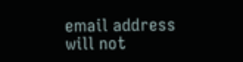email address will not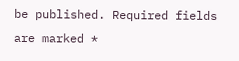be published. Required fields are marked *